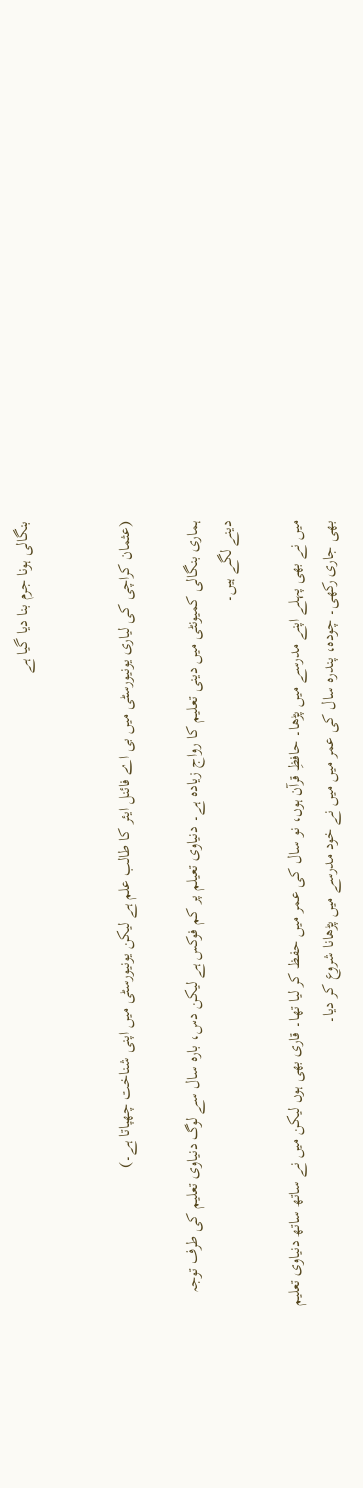بنگالی ہونا جرم بنا دیا گیا ہے


(عثمان کراچی کی لیاری یونیورسٹی میں بی اے فائنل ایئر کا طالب علم ہے لیکن یونیورسٹی میں اپنی شناخت چھپاتا ہے۔)

ہماری بنگالی کمیونٹی میں دینی تعلیم کا رواج زیادہ ہے۔ دنیاوی تعیلم پر کم فوکس ہے لیکن دس، بارہ سال سے لوگ دنیاوی تعلیم کی طرف توجہ دینے لگے ہیں۔

میں نے بھی پہلے اپنے مدرسے میں پڑھا۔ حافظِ قرآن ہوں، نو سال کی عمر میں حفظ کر لیا تھا۔ قاری بھی ہوں لیکن میں نے ساتھ ساتھ دنیاوی تعلیم بھی جاری رکھی۔ چودہ، پندرہ سال کی عمر میں میں نے خود مدرسے میں پڑھانا شروع کر دیا۔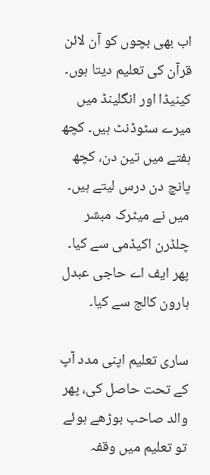اب بھی بچوں کو آن لائن قرآن کی تعلیم دیتا ہوں۔ کینیڈا اور انگلینڈ میں میرے سٹوڈنٹ ہیں۔ کچھ ہفتے میں تین دن، کچھ پانچ دن درس لیتے ہیں۔ میں نے میٹرک مبشر چلڈرن اکیڈمی سے کیا۔ پھر ایف اے حاجی عبدل ہارون کالج سے کیا۔

ساری تعلیم اپنی مدد آپ کے تحت حاصل کی، پھر والد صاحب بوڑھے ہوئے تو تعلیم میں وقفہ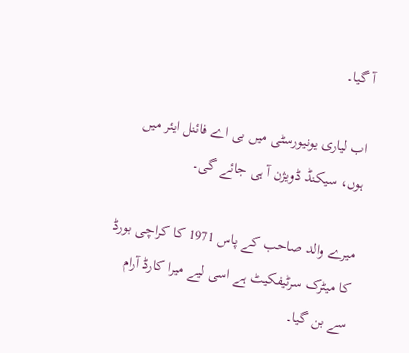آ گیا۔

اب لیاری یونیورسٹی میں بی اے فائنل ایئر میں ہوں، سیکنڈ ڈویژن آ ہی جائے گی۔

میرے والد صاحب کے پاس 1971 کا کراچی بورڈ کا میٹرک سرٹیفکیٹ ہے اسی لیے میرا کارڈ آرام سے بن گیا۔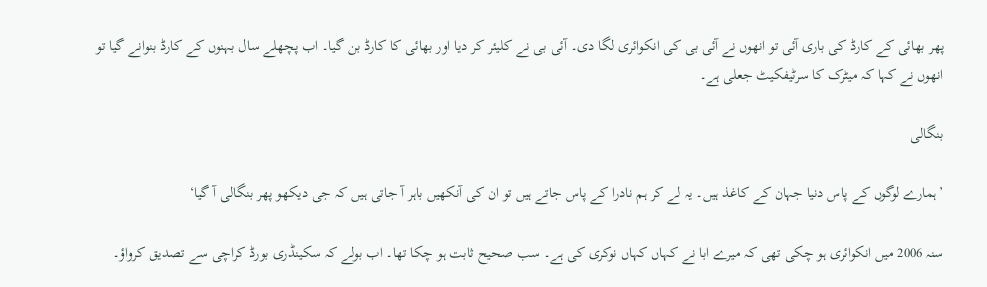پھر بھائی کے کارڈ کی باری آئی تو انھوں نے آئی بی کی انکوائری لگا دی۔ آئی بی نے کلیئر کر دیا اور بھائی کا کارڈ بن گیا۔ اب پچھلے سال بہنوں کے کارڈ بنوانے گیا تو انھوں نے کہا کہ میٹرک کا سرٹیفکیٹ جعلی ہے۔

بنگالی

’ہمارے لوگوں کے پاس دنیا جہان کے کاغذ ہیں۔ یہ لے کر ہم نادرا کے پاس جاتے ہیں تو ان کی آنکھیں باہر آ جاتی ہیں کہ جی دیکھو پھر بنگالی آ گیا‘

سنہ 2006 میں انکوائری ہو چکی تھی کہ میرے ابا نے کہاں کہاں نوکری کی ہے۔ سب صحیح ثابت ہو چکا تھا۔ اب بولے کہ سکینڈری بورڈ کراچی سے تصدیق کرواؤ۔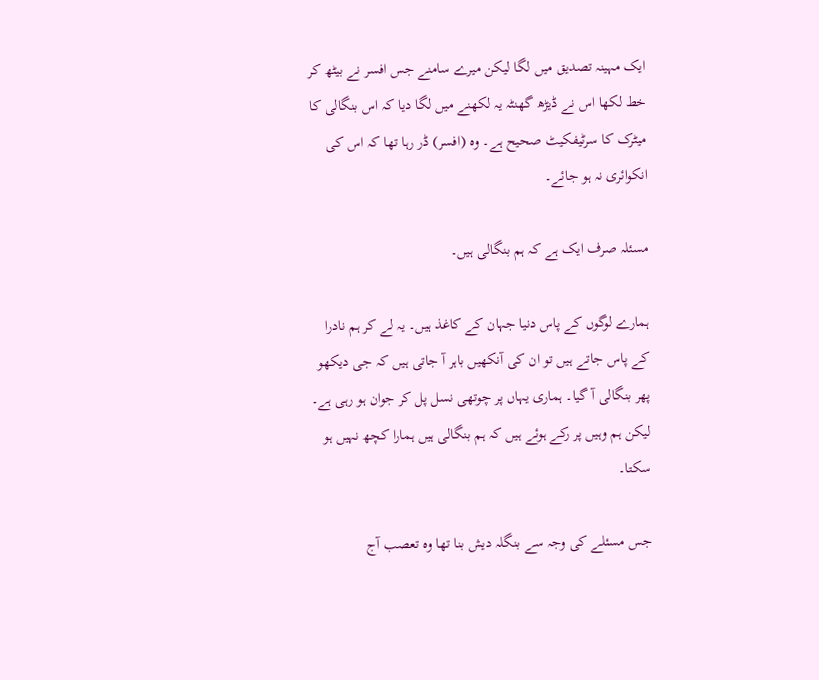ایک مہینہ تصدیق میں لگا لیکن میرے سامنے جس افسر نے بیٹھ کر خط لکھا اس نے ڈیڑھ گھنٹہ یہ لکھنے میں لگا دیا کہ اس بنگالی کا میٹرک کا سرٹیفکیٹ صحیح ہے۔ وہ (افسر) ڈر رہا تھا کہ اس کی انکوائری نہ ہو جائے۔

مسئلہ صرف ایک ہے کہ ہم بنگالی ہیں۔

ہمارے لوگوں کے پاس دنیا جہان کے کاغذ ہیں۔ یہ لے کر ہم نادرا کے پاس جاتے ہیں تو ان کی آنکھیں باہر آ جاتی ہیں کہ جی دیکھو پھر بنگالی آ گیا۔ ہماری یہاں پر چوتھی نسل پل کر جوان ہو رہی ہے۔ لیکن ہم وہیں پر رکے ہوئے ہیں کہ ہم بنگالی ہیں ہمارا کچھ نہیں ہو سکتا۔

جس مسئلے کی وجہ سے بنگلہ دیش بنا تھا وہ تعصب آج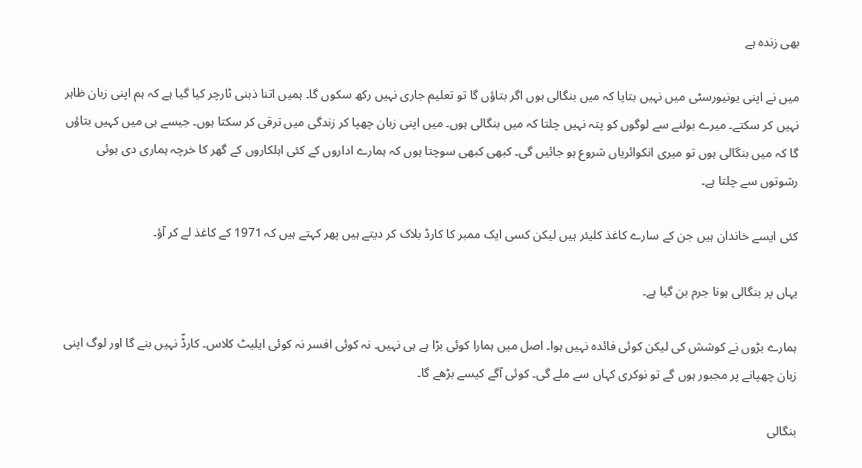بھی زندہ ہے

میں نے اپنی یونیورسٹی میں نہیں بتایا کہ میں بنگالی ہوں اگر بتاؤں گا تو تعلیم جاری نہیں رکھ سکوں گا۔ ہمیں اتنا ذہنی ٹارچر کیا گیا ہے کہ ہم اپنی زبان ظاہر نہیں کر سکتے۔ میرے بولنے سے لوگوں کو پتہ نہیں چلتا کہ میں بنگالی ہوں۔ میں اپنی زبان چھپا کر زندگی میں ترقی کر سکتا ہوں۔ جیسے ہی میں کہیں بتاؤں گا کہ میں بنگالی ہوں تو میری انکوائریاں شروع ہو جائیں گی۔ کبھی کبھی سوچتا ہوں کہ ہمارے اداروں کے کئی اہلکاروں کے گھر کا خرچہ ہماری دی ہوئی رشوتوں سے چلتا ہے۔

کئی ایسے خاندان ہیں جن کے سارے کاغذ کلیئر ہیں لیکن کسی ایک ممبر کا کارڈ بلاک کر دیتے ہیں پھر کہتے ہیں کہ 1971 کے کاغذ لے کر آؤ۔

یہاں پر بنگالی ہونا جرم بن گیا ہے۔

ہمارے بڑوں نے کوشش کی لیکن کوئی فائدہ نہیں ہوا۔ اصل میں ہمارا کوئی بڑا ہے ہی نہیں۔ نہ کوئی افسر نہ کوئی ایلیٹ کلاس۔ کارڈّ نہیں بنے گا اور لوگ اپنی زبان چھپانے پر مجبور ہوں گے تو نوکری کہاں سے ملے گی۔ کوئی آگے کیسے بڑھے گا۔

بنگالی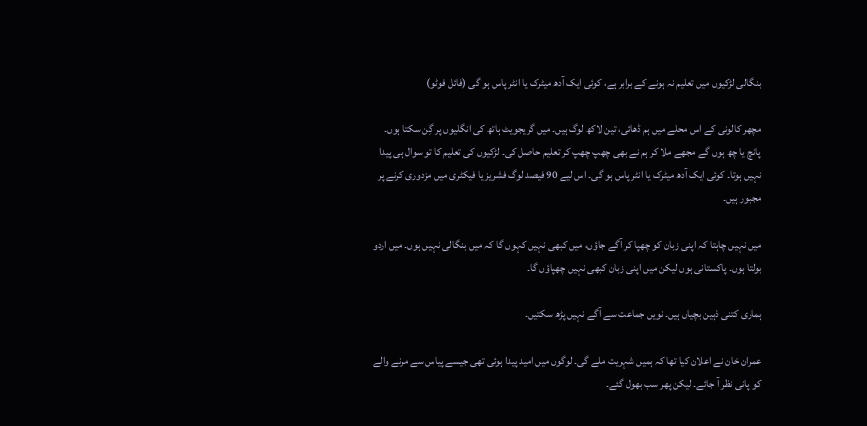بنگالی لڑکیوں میں تعلیم نہ ہونے کے برابر ہے، کوئی ایک آدھ میٹرک یا انٹر پاس ہو گی (فائل فوٹو)

مچھر کالونی کے اس محلے میں ہم ڈھائی، تین لاکھ لوگ ہیں۔ میں گریجویٹ ہاتھ کی انگلیوں پر گِن سکتا ہوں۔ پانچ یا چھ ہوں گے مجھے ملا کر ہم نے بھی چھپ چھپ کر تعلیم حاصل کی۔ لڑکیوں کی تعلیم کا تو سوال ہی پیدا نہیں ہوتا۔ کوئی ایک آدھ میٹرک یا انٹر پاس ہو گی۔ اس لیے 90 فیصد لوگ فشریز یا فیکٹری میں مزدوری کرنے پر مجبور ہیں۔

میں نہیں چاہتا کہ اپنی زبان کو چھپا کر آگے جاؤں، میں کبھی نہیں کہوں گا کہ میں بنگالی نہیں ہوں۔ میں اردو بولتا ہوں۔ پاکستانی ہوں لیکن میں اپنی زبان کبھی نہیں چھپاؤں گا۔

ہماری کتنی ذہین بچیاں ہیں۔ نویں جماعت سے آگے نہیں پڑھ سکتیں۔

عمران خان نے اعلان کیا تھا کہ ہمیں شہریت ملے گی۔ لوگوں میں امید پیدا ہوئی تھی جیسے پیاس سے مرنے والے کو پانی نظر آ جائے۔ لیکن پھر سب بھول گئے۔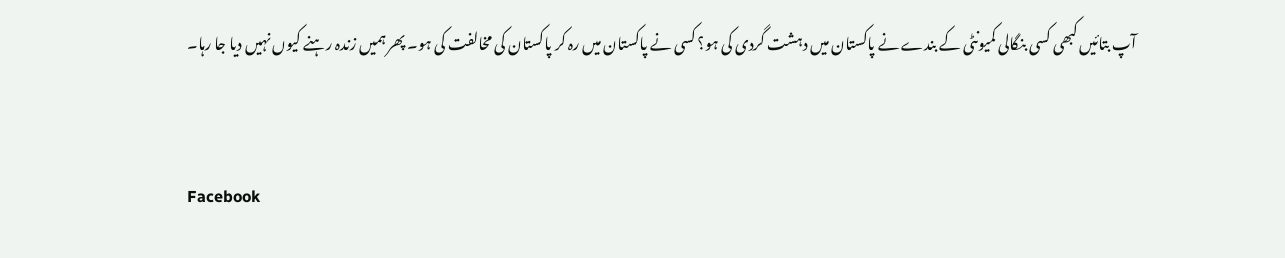آپ بتائیں کبھی کسی بنگالی کمیونٹی کے بندے نے پاکستان میں دہشت گردی کی ہو؟ کسی نے پاکستان میں رہ کر پاکستان کی مخالفت کی ہو۔ پھر ہمیں زندہ رہنے کیوں نہیں دیا جا رہا۔


Facebook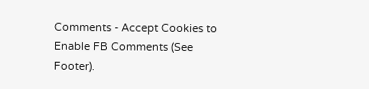Comments - Accept Cookies to Enable FB Comments (See Footer).